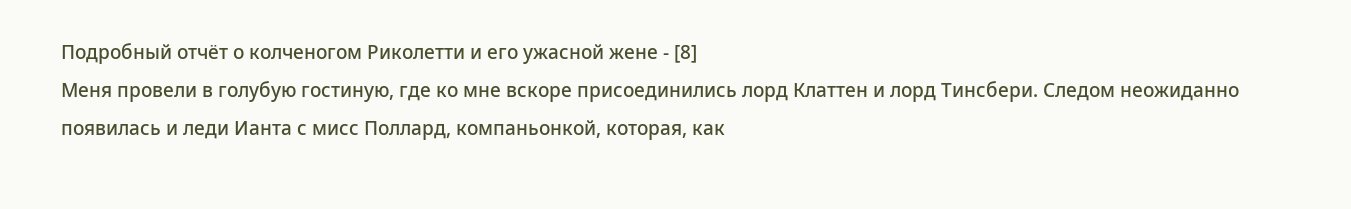Подробный отчёт о колченогом Риколетти и его ужасной жене - [8]
Меня провели в голубую гостиную, где ко мне вскоре присоединились лорд Клаттен и лорд Тинсбери. Следом неожиданно появилась и леди Ианта с мисс Поллард, компаньонкой, которая, как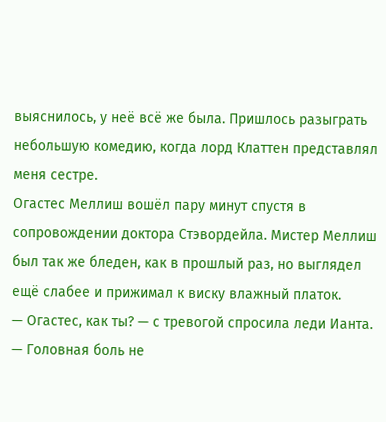выяснилось, у неё всё же была. Пришлось разыграть небольшую комедию, когда лорд Клаттен представлял меня сестре.
Огастес Меллиш вошёл пару минут спустя в сопровождении доктора Стэвордейла. Мистер Меллиш был так же бледен, как в прошлый раз, но выглядел ещё слабее и прижимал к виску влажный платок.
— Огастес, как ты? — с тревогой спросила леди Ианта. — Головная боль не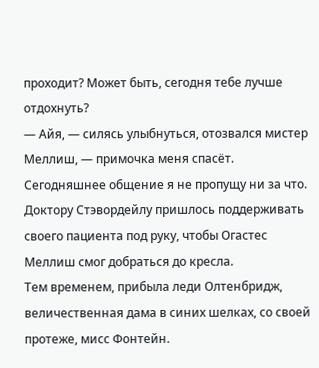проходит? Может быть, сегодня тебе лучше отдохнуть?
— Айя, — силясь улыбнуться, отозвался мистер Меллиш, — примочка меня спасёт. Сегодняшнее общение я не пропущу ни за что.
Доктору Стэвордейлу пришлось поддерживать своего пациента под руку, чтобы Огастес Меллиш смог добраться до кресла.
Тем временем, прибыла леди Олтенбридж, величественная дама в синих шелках, со своей протеже, мисс Фонтейн.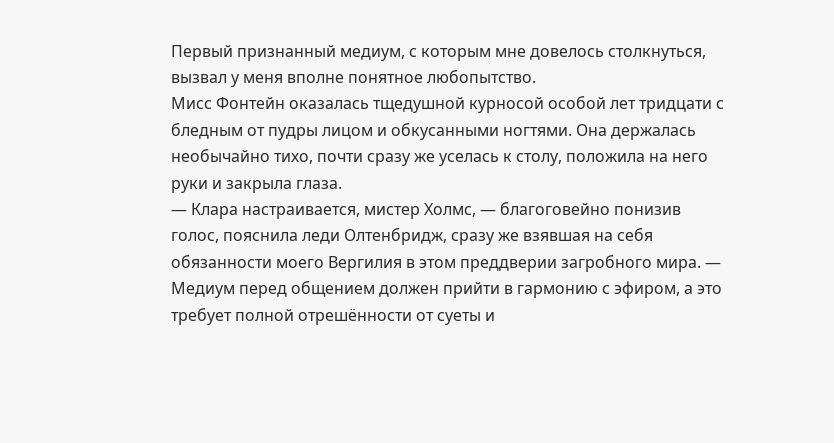Первый признанный медиум, с которым мне довелось столкнуться, вызвал у меня вполне понятное любопытство.
Мисс Фонтейн оказалась тщедушной курносой особой лет тридцати с бледным от пудры лицом и обкусанными ногтями. Она держалась необычайно тихо, почти сразу же уселась к столу, положила на него руки и закрыла глаза.
— Клара настраивается, мистер Холмс, — благоговейно понизив голос, пояснила леди Олтенбридж, сразу же взявшая на себя обязанности моего Вергилия в этом преддверии загробного мира. — Медиум перед общением должен прийти в гармонию с эфиром, а это требует полной отрешённости от суеты и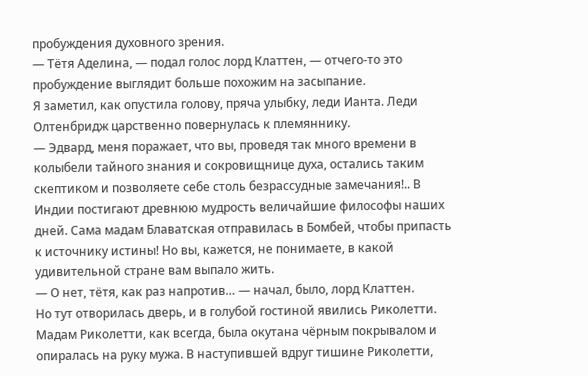пробуждения духовного зрения.
— Тётя Аделина, — подал голос лорд Клаттен, — отчего-то это пробуждение выглядит больше похожим на засыпание.
Я заметил, как опустила голову, пряча улыбку, леди Ианта. Леди Олтенбридж царственно повернулась к племяннику.
— Эдвард, меня поражает, что вы, проведя так много времени в колыбели тайного знания и сокровищнице духа, остались таким скептиком и позволяете себе столь безрассудные замечания!.. В Индии постигают древнюю мудрость величайшие философы наших дней. Сама мадам Блаватская отправилась в Бомбей, чтобы припасть к источнику истины! Но вы, кажется, не понимаете, в какой удивительной стране вам выпало жить.
— О нет, тётя, как раз напротив… — начал, было, лорд Клаттен.
Но тут отворилась дверь, и в голубой гостиной явились Риколетти.
Мадам Риколетти, как всегда, была окутана чёрным покрывалом и опиралась на руку мужа. В наступившей вдруг тишине Риколетти,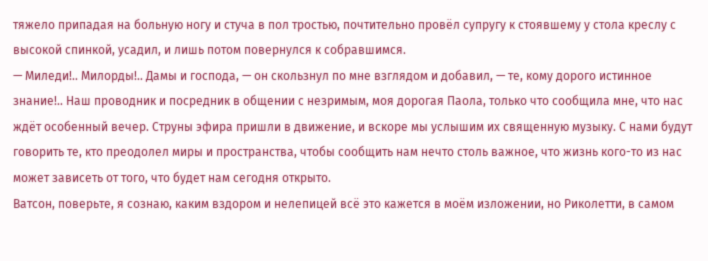тяжело припадая на больную ногу и стуча в пол тростью, почтительно провёл супругу к стоявшему у стола креслу с высокой спинкой, усадил, и лишь потом повернулся к собравшимся.
— Миледи!.. Милорды!.. Дамы и господа, — он скользнул по мне взглядом и добавил, — те, кому дорого истинное знание!.. Наш проводник и посредник в общении с незримым, моя дорогая Паола, только что сообщила мне, что нас ждёт особенный вечер. Струны эфира пришли в движение, и вскоре мы услышим их священную музыку. С нами будут говорить те, кто преодолел миры и пространства, чтобы сообщить нам нечто столь важное, что жизнь кого-то из нас может зависеть от того, что будет нам сегодня открыто.
Ватсон, поверьте, я сознаю, каким вздором и нелепицей всё это кажется в моём изложении, но Риколетти, в самом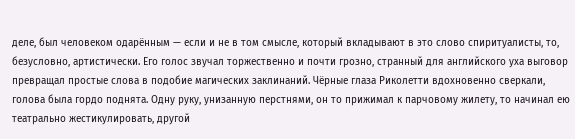деле, был человеком одарённым — если и не в том смысле, который вкладывают в это слово спиритуалисты, то, безусловно, артистически. Его голос звучал торжественно и почти грозно, странный для английского уха выговор превращал простые слова в подобие магических заклинаний. Чёрные глаза Риколетти вдохновенно сверкали, голова была гордо поднята. Одну руку, унизанную перстнями, он то прижимал к парчовому жилету, то начинал ею театрально жестикулировать, другой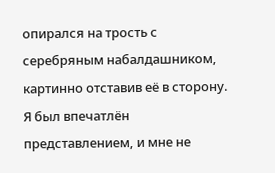опирался на трость с серебряным набалдашником, картинно отставив её в сторону.
Я был впечатлён представлением, и мне не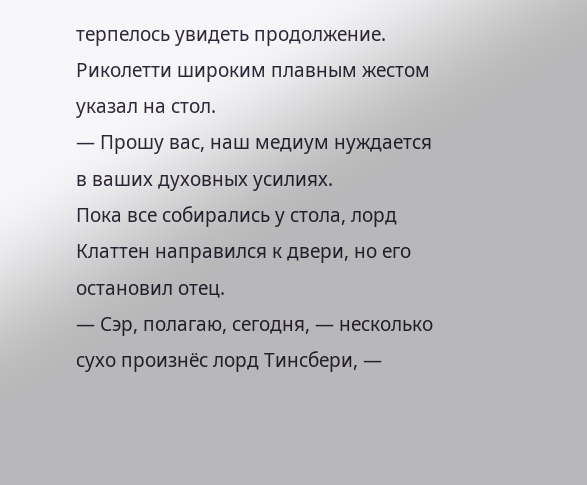терпелось увидеть продолжение.
Риколетти широким плавным жестом указал на стол.
— Прошу вас, наш медиум нуждается в ваших духовных усилиях.
Пока все собирались у стола, лорд Клаттен направился к двери, но его остановил отец.
— Сэр, полагаю, сегодня, — несколько сухо произнёс лорд Тинсбери, —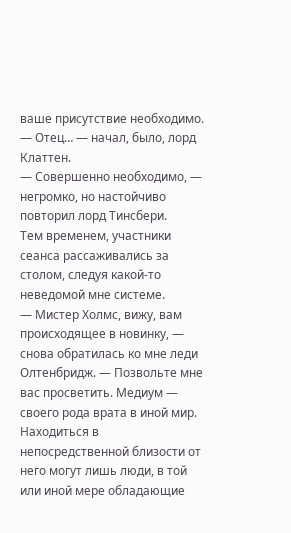ваше присутствие необходимо.
— Отец… — начал, было, лорд Клаттен.
— Совершенно необходимо, — негромко, но настойчиво повторил лорд Тинсбери.
Тем временем, участники сеанса рассаживались за столом, следуя какой-то неведомой мне системе.
— Мистер Холмс, вижу, вам происходящее в новинку, — снова обратилась ко мне леди Олтенбридж. — Позвольте мне вас просветить. Медиум — своего рода врата в иной мир. Находиться в непосредственной близости от него могут лишь люди, в той или иной мере обладающие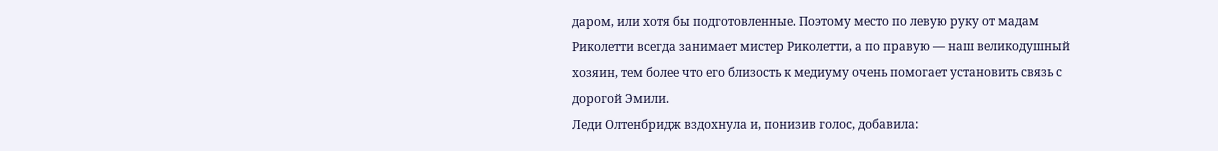даром, или хотя бы подготовленные. Поэтому место по левую руку от мадам Риколетти всегда занимает мистер Риколетти, а по правую — наш великодушный хозяин, тем более что его близость к медиуму очень помогает установить связь с дорогой Эмили.
Леди Олтенбридж вздохнула и, понизив голос, добавила: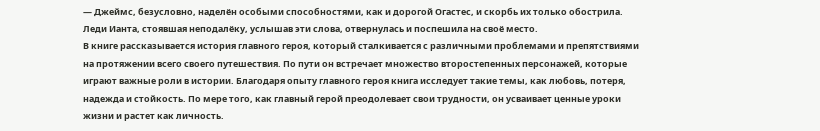— Джеймс, безусловно, наделён особыми способностями, как и дорогой Огастес, и скорбь их только обострила.
Леди Ианта, стоявшая неподалёку, услышав эти слова, отвернулась и поспешила на своё место.
В книге рассказывается история главного героя, который сталкивается с различными проблемами и препятствиями на протяжении всего своего путешествия. По пути он встречает множество второстепенных персонажей, которые играют важные роли в истории. Благодаря опыту главного героя книга исследует такие темы, как любовь, потеря, надежда и стойкость. По мере того, как главный герой преодолевает свои трудности, он усваивает ценные уроки жизни и растет как личность.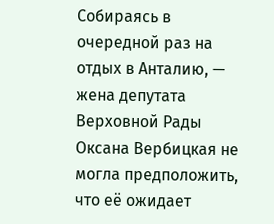Собираясь в очередной раз на отдых в Анталию, — жена депутата Верховной Рады Оксана Вербицкая не могла предположить, что её ожидает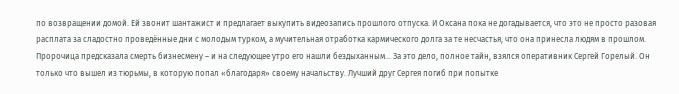по возвращении домой. Ей звонит шантажист и предлагает выкупить видеозапись прошлого отпуска. И Оксана пока не догадывается, что это не просто разовая расплата за сладостно проведённые дни с молодым турком, а мучительная отработка кармического долга за те несчастья, что она принесла людям в прошлом.
Пророчица предсказала смерть бизнесмену – и на следующее утро его нашли бездыханным… За это дело, полное тайн, взялся оперативник Сергей Горелый. Он только что вышел из тюрьмы, в которую попал «благодаря» своему начальству. Лучший друг Сергея погиб при попытке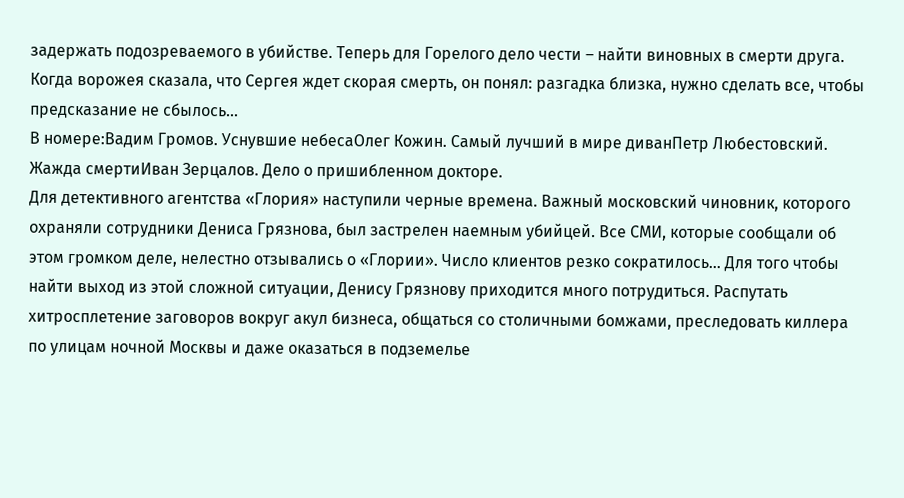задержать подозреваемого в убийстве. Теперь для Горелого дело чести – найти виновных в смерти друга. Когда ворожея сказала, что Сергея ждет скорая смерть, он понял: разгадка близка, нужно сделать все, чтобы предсказание не сбылось…
В номере:Вадим Громов. Уснувшие небесаОлег Кожин. Самый лучший в мире диванПетр Любестовский. Жажда смертиИван Зерцалов. Дело о пришибленном докторе.
Для детективного агентства «Глория» наступили черные времена. Важный московский чиновник, которого охраняли сотрудники Дениса Грязнова, был застрелен наемным убийцей. Все СМИ, которые сообщали об этом громком деле, нелестно отзывались о «Глории». Число клиентов резко сократилось… Для того чтобы найти выход из этой сложной ситуации, Денису Грязнову приходится много потрудиться. Распутать хитросплетение заговоров вокруг акул бизнеса, общаться со столичными бомжами, преследовать киллера по улицам ночной Москвы и даже оказаться в подземелье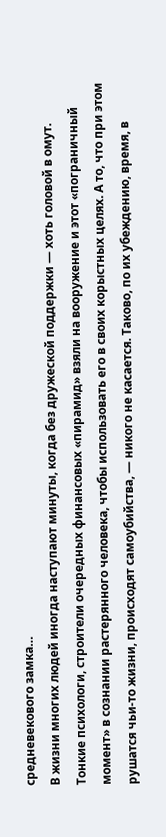средневекового замка…
В жизни многих людей иногда наступают минуты, когда без дружеской поддержки — хоть головой в омут. Тонкие психологи, строители очередных финансовых «пирамид» взяли на вооружение и этот «пограничный момент» в сознании растерянного человека, чтобы использовать его в своих корыстных целях. А то, что при этом рушатся чьи-то жизни, происходят самоубийства, — никого не касается. Таково, по их убеждению, время, в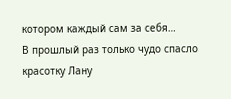котором каждый сам за себя…
В прошлый раз только чудо спасло красотку Лану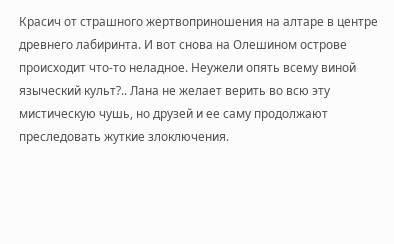Красич от страшного жертвоприношения на алтаре в центре древнего лабиринта. И вот снова на Олешином острове происходит что-то неладное. Неужели опять всему виной языческий культ?.. Лана не желает верить во всю эту мистическую чушь, но друзей и ее саму продолжают преследовать жуткие злоключения.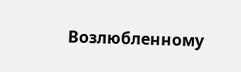Возлюбленному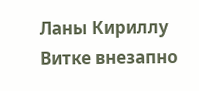Ланы Кириллу Витке внезапно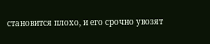становится плохо, и его срочно увозят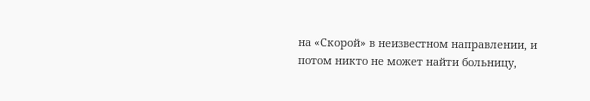на «Скорой» в неизвестном направлении, и потом никто не может найти больницу,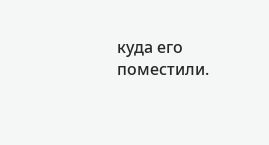куда его поместили.